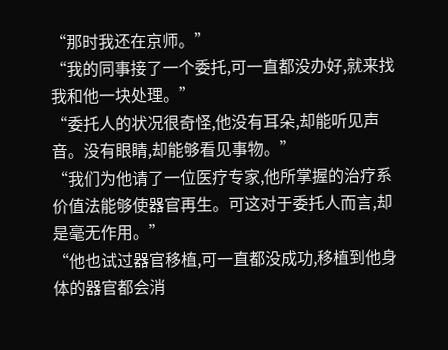“那时我还在京师。”
“我的同事接了一个委托,可一直都没办好,就来找我和他一块处理。”
“委托人的状况很奇怪,他没有耳朵,却能听见声音。没有眼睛,却能够看见事物。”
“我们为他请了一位医疗专家,他所掌握的治疗系价值法能够使器官再生。可这对于委托人而言,却是毫无作用。”
“他也试过器官移植,可一直都没成功,移植到他身体的器官都会消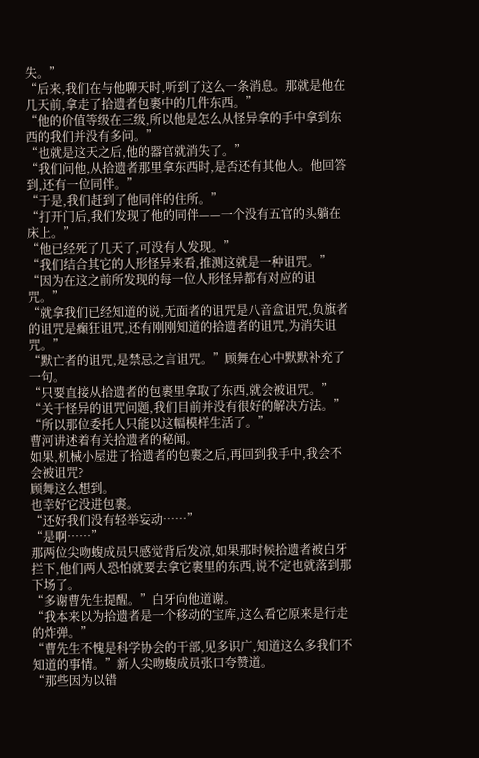失。”
“后来,我们在与他聊天时,听到了这么一条消息。那就是他在几天前,拿走了拾遗者包裹中的几件东西。”
“他的价值等级在三级,所以他是怎么从怪异拿的手中拿到东西的我们并没有多问。”
“也就是这天之后,他的器官就消失了。”
“我们问他,从拾遗者那里拿东西时,是否还有其他人。他回答到,还有一位同伴。”
“于是,我们赶到了他同伴的住所。”
“打开门后,我们发现了他的同伴——一个没有五官的头躺在床上。”
“他已经死了几天了,可没有人发现。”
“我们结合其它的人形怪异来看,推测这就是一种诅咒。”
“因为在这之前所发现的每一位人形怪异都有对应的诅咒。”
“就拿我们已经知道的说,无面者的诅咒是八音盒诅咒,负旗者的诅咒是癫狂诅咒,还有刚刚知道的拾遗者的诅咒,为消失诅咒。”
“默亡者的诅咒,是禁忌之言诅咒。”顾舞在心中默默补充了一句。
“只要直接从拾遗者的包裹里拿取了东西,就会被诅咒。”
“关于怪异的诅咒问题,我们目前并没有很好的解决方法。”
“所以那位委托人只能以这幅模样生活了。”
曹河讲述着有关拾遗者的秘闻。
如果,机械小屋进了拾遗者的包裹之后,再回到我手中,我会不会被诅咒?
顾舞这么想到。
也幸好它没进包裹。
“还好我们没有轻举妄动……”
“是啊……”
那两位尖吻蝮成员只感觉背后发凉,如果那时候拾遗者被白牙拦下,他们两人恐怕就要去拿它裹里的东西,说不定也就落到那下场了。
“多谢曹先生提醒。”白牙向他道谢。
“我本来以为拾遗者是一个移动的宝库,这么看它原来是行走的炸弹。”
“曹先生不愧是科学协会的干部,见多识广,知道这么多我们不知道的事情。”新人尖吻蝮成员张口夸赞道。
“那些因为以错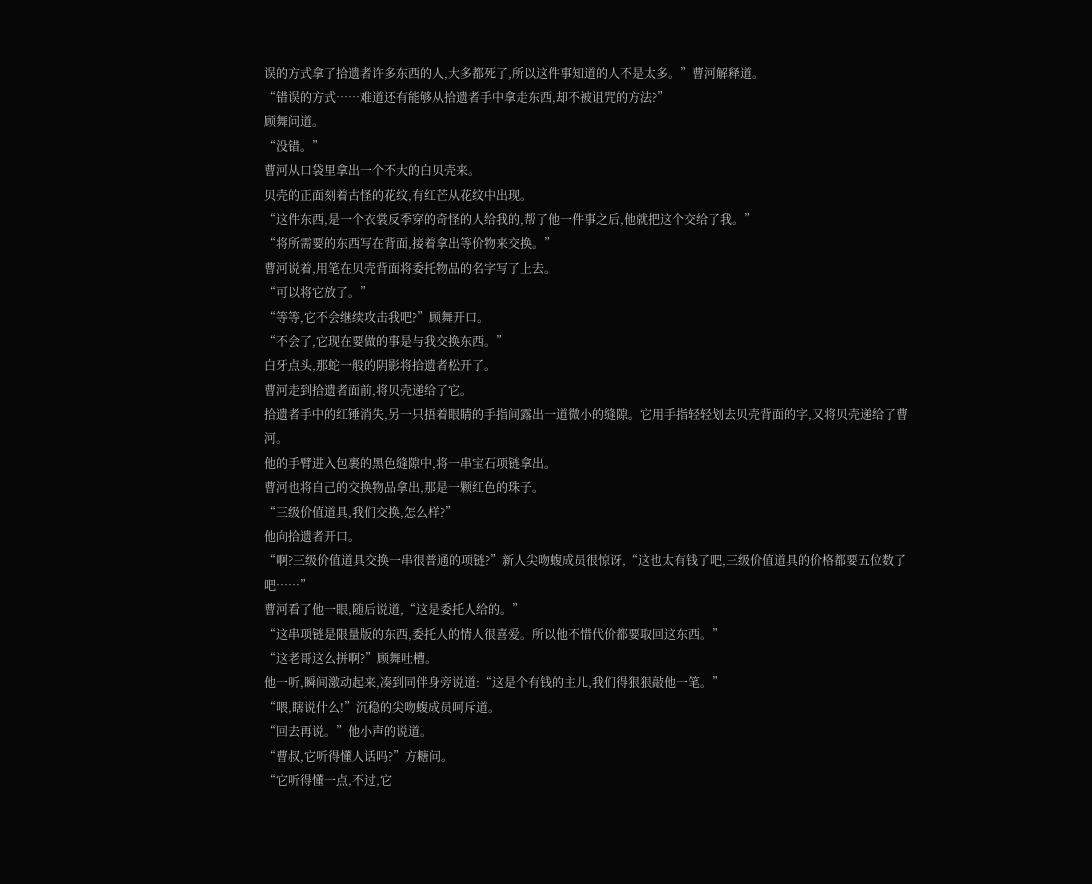误的方式拿了拾遗者许多东西的人,大多都死了,所以这件事知道的人不是太多。”曹河解释道。
“错误的方式……难道还有能够从拾遗者手中拿走东西,却不被诅咒的方法?”
顾舞问道。
“没错。”
曹河从口袋里拿出一个不大的白贝壳来。
贝壳的正面刻着古怪的花纹,有红芒从花纹中出现。
“这件东西,是一个衣裳反季穿的奇怪的人给我的,帮了他一件事之后,他就把这个交给了我。”
“将所需要的东西写在背面,接着拿出等价物来交换。”
曹河说着,用笔在贝壳背面将委托物品的名字写了上去。
“可以将它放了。”
“等等,它不会继续攻击我吧?”顾舞开口。
“不会了,它现在要做的事是与我交换东西。”
白牙点头,那蛇一般的阴影将拾遗者松开了。
曹河走到拾遗者面前,将贝壳递给了它。
拾遗者手中的红锤消失,另一只捂着眼睛的手指间露出一道微小的缝隙。它用手指轻轻划去贝壳背面的字,又将贝壳递给了曹河。
他的手臂进入包裹的黑色缝隙中,将一串宝石项链拿出。
曹河也将自己的交换物品拿出,那是一颗红色的珠子。
“三级价值道具,我们交换,怎么样?”
他向拾遗者开口。
“啊?三级价值道具交换一串很普通的项链?”新人尖吻蝮成员很惊讶,“这也太有钱了吧,三级价值道具的价格都要五位数了吧……”
曹河看了他一眼,随后说道,“这是委托人给的。”
“这串项链是限量版的东西,委托人的情人很喜爱。所以他不惜代价都要取回这东西。”
“这老哥这么拼啊?”顾舞吐槽。
他一听,瞬间激动起来,凑到同伴身旁说道:“这是个有钱的主儿,我们得狠狠敲他一笔。”
“喂,瞎说什么!”沉稳的尖吻蝮成员呵斥道。
“回去再说。”他小声的说道。
“曹叔,它听得懂人话吗?”方糖问。
“它听得懂一点,不过,它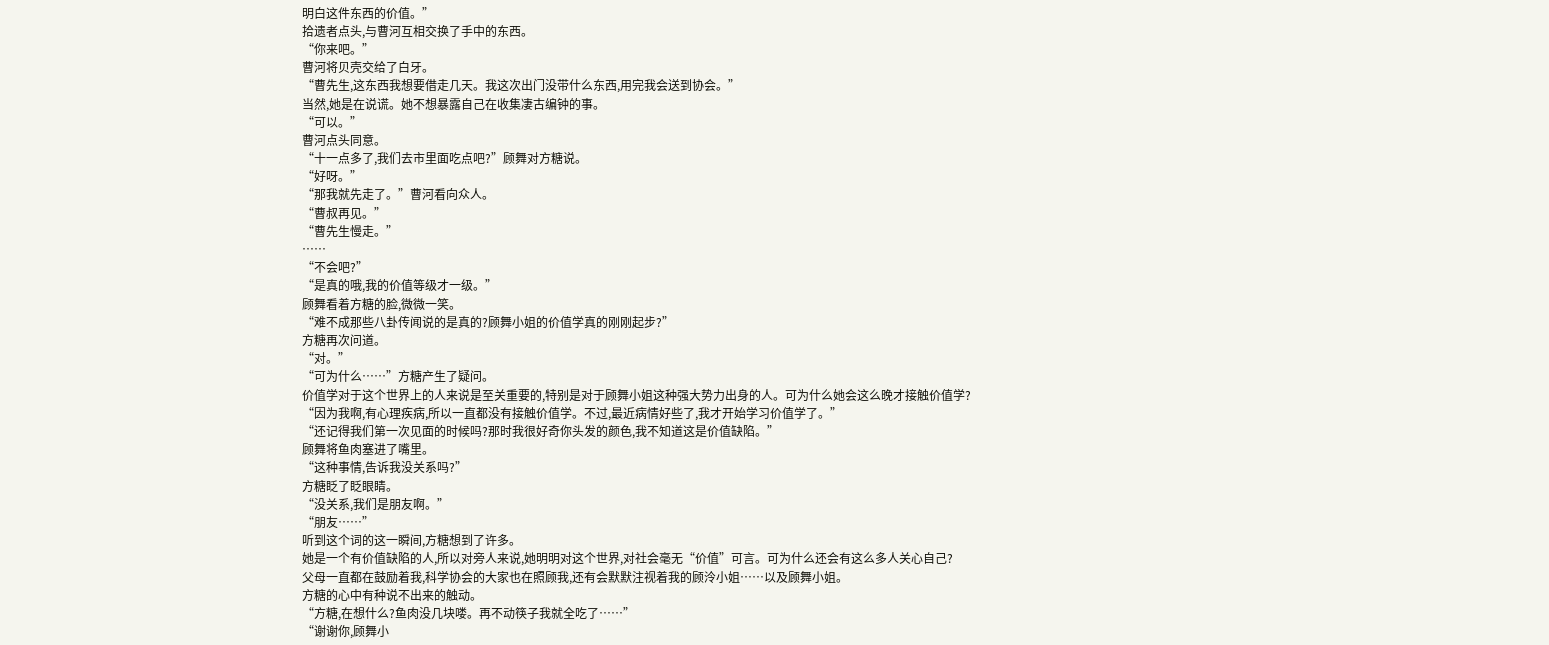明白这件东西的价值。”
拾遗者点头,与曹河互相交换了手中的东西。
“你来吧。”
曹河将贝壳交给了白牙。
“曹先生,这东西我想要借走几天。我这次出门没带什么东西,用完我会送到协会。”
当然,她是在说谎。她不想暴露自己在收集凄古编钟的事。
“可以。”
曹河点头同意。
“十一点多了,我们去市里面吃点吧?”顾舞对方糖说。
“好呀。”
“那我就先走了。”曹河看向众人。
“曹叔再见。”
“曹先生慢走。”
……
“不会吧?”
“是真的哦,我的价值等级才一级。”
顾舞看着方糖的脸,微微一笑。
“难不成那些八卦传闻说的是真的?顾舞小姐的价值学真的刚刚起步?”
方糖再次问道。
“对。”
“可为什么……”方糖产生了疑问。
价值学对于这个世界上的人来说是至关重要的,特别是对于顾舞小姐这种强大势力出身的人。可为什么她会这么晚才接触价值学?
“因为我啊,有心理疾病,所以一直都没有接触价值学。不过,最近病情好些了,我才开始学习价值学了。”
“还记得我们第一次见面的时候吗?那时我很好奇你头发的颜色,我不知道这是价值缺陷。”
顾舞将鱼肉塞进了嘴里。
“这种事情,告诉我没关系吗?”
方糖眨了眨眼睛。
“没关系,我们是朋友啊。”
“朋友……”
听到这个词的这一瞬间,方糖想到了许多。
她是一个有价值缺陷的人,所以对旁人来说,她明明对这个世界,对社会毫无“价值”可言。可为什么还会有这么多人关心自己?
父母一直都在鼓励着我,科学协会的大家也在照顾我,还有会默默注视着我的顾泠小姐……以及顾舞小姐。
方糖的心中有种说不出来的触动。
“方糖,在想什么?鱼肉没几块喽。再不动筷子我就全吃了……”
“谢谢你,顾舞小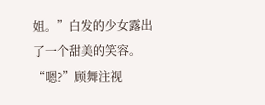姐。”白发的少女露出了一个甜美的笑容。
“嗯?”顾舞注视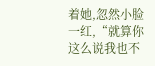着她,忽然小脸一红,“就算你这么说我也不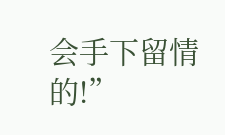会手下留情的!”